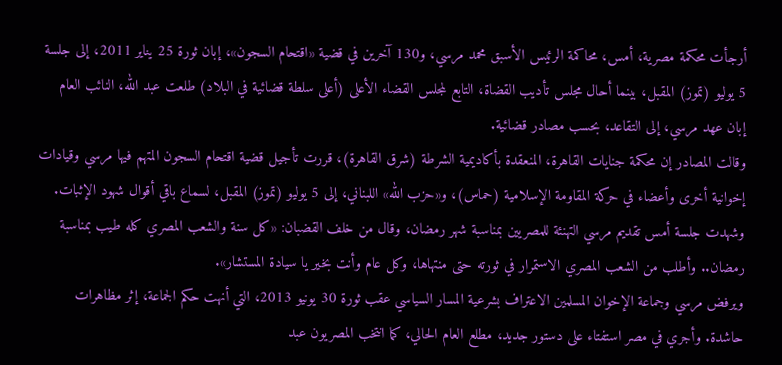أرجأت محكمة مصرية، أمس، محاكمة الرئيس الأسبق محمد مرسي، و130 آخرين في قضية «اقتحام السجون»، إبان ثورة 25 يناير 2011، إلى جلسة 5 يوليو (تموز) المقبل، بينما أحال مجلس تأديب القضاة، التابع لمجلس القضاء الأعلى (أعلى سلطة قضائية في البلاد) طلعت عبد الله، النائب العام إبان عهد مرسي، إلى التقاعد، بحسب مصادر قضائية.
وقالت المصادر إن محكمة جنايات القاهرة، المنعقدة بأكاديمية الشرطة (شرق القاهرة)، قررت تأجيل قضية اقتحام السجون المتهم فيها مرسي وقيادات إخوانية أخرى وأعضاء في حركة المقاومة الإسلامية (حماس)، و«حزب الله» اللبناني، إلى 5 يوليو (تموز) المقبل، لسماع باقي أقوال شهود الإثبات.
وشهدت جلسة أمس تقديم مرسي التهنئة للمصريين بمناسبة شهر رمضان، وقال من خلف القضبان: «كل سنة والشعب المصري كله طيب بمناسبة رمضان.. وأطلب من الشعب المصري الاستمرار في ثورته حتى منتهاها، وكل عام وأنت بخير يا سيادة المستشار».
ويرفض مرسي وجماعة الإخوان المسلمين الاعتراف بشرعية المسار السياسي عقب ثورة 30 يونيو 2013، التي أنهت حكم الجماعة، إثر مظاهرات حاشدة. وأجري في مصر استفتاء على دستور جديد، مطلع العام الحالي، كما انتخب المصريون عبد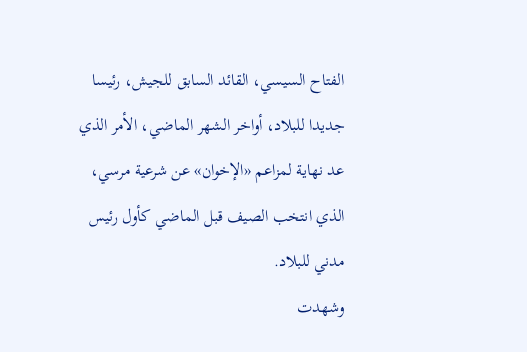الفتاح السيسي، القائد السابق للجيش، رئيسا جديدا للبلاد، أواخر الشهر الماضي، الأمر الذي عد نهاية لمزاعم «الإخوان» عن شرعية مرسي، الذي انتخب الصيف قبل الماضي كأول رئيس مدني للبلاد.
وشهدت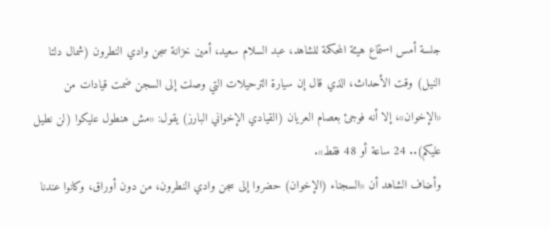جلسة أمس استماع هيئة المحكمة للشاهد، عبد السلام سعيد، أمين خزانة سجن وادي النطرون (شمال دلتا النيل) وقت الأحداث، الذي قال إن سيارة الترحيلات التي وصلت إلى السجن ضمت قيادات من «الإخوان»، إلا أنه فوجئ بعصام العريان (القيادي الإخواني البارز) يقول: «مش هنطول عليكوا (لن نطيل عليكم).. 24 ساعة أو 48 فقط».
وأضاف الشاهد أن «السجناء (الإخوان) حضروا إلى سجن وادي النطرون، من دون أوراق، وكانوا عندنا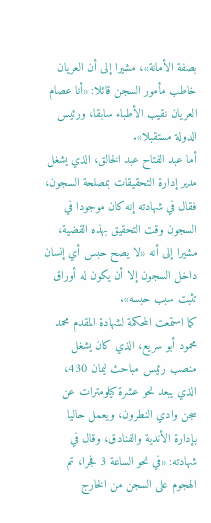بصفة الأمانة»، مشيرا إلى أن العريان خاطب مأمور السجن قائلا: «أنا عصام العريان نقيب الأطباء سابقا، ورئيس الدولة مستقبلا».
أما عبد الفتاح عبد الخالق، الذي يشغل مدير إدارة التحقيقات بمصلحة السجون، فقال في شهادته إنه كان موجودا في السجون وقت التحقيق بهذه القضية، مشيرا إلى أنه «لا يصح حبس أي إنسان داخل السجون إلا أن يكون له أوراق تثبت سبب حبسه».
كما استمعت المحكمة لشهادة المقدم محمد محمود أبو سريع، الذي كان يشغل منصب رئيس مباحث ليمان 430، الذي يبعد نحو عشرة كيلومترات عن سجن وادي النطرون، ويعمل حاليا بإدارة الأندية والفنادق، وقال في شهادته: «في نحو الساعة 3 فجرا، تم الهجوم على السجن من الخارج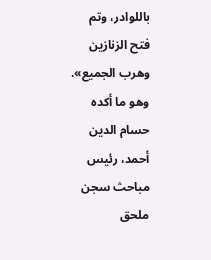باللوادر، وتم فتح الزنازين وهرب الجميع». وهو ما أكده حسام الدين أحمد، رئيس مباحث سجن ملحق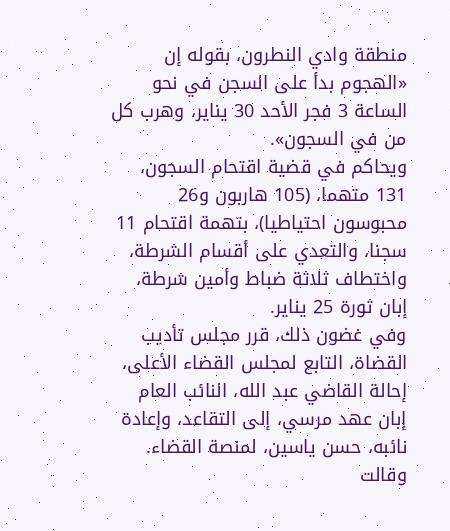منطقة وادي النطرون، بقوله إن «الهجوم بدأ على السجن في نحو الساعة 3 فجر الأحد 30 يناير، وهرب كل من في السجون».
ويحاكم في قضية اقتحام السجون، 131 متهما، (105 هاربون و26 محبوسون احتياطيا)، بتهمة اقتحام 11 سجنا، والتعدي على أقسام الشرطة، واختطاف ثلاثة ضباط وأمين شرطة، إبان ثورة 25 يناير.
وفي غضون ذلك، قرر مجلس تأديب القضاة، التابع لمجلس القضاء الأعلى، إحالة القاضي عبد الله، النائب العام إبان عهد مرسي، إلى التقاعد، وإعادة نائبه، حسن ياسين، لمنصة القضاء.
وقالت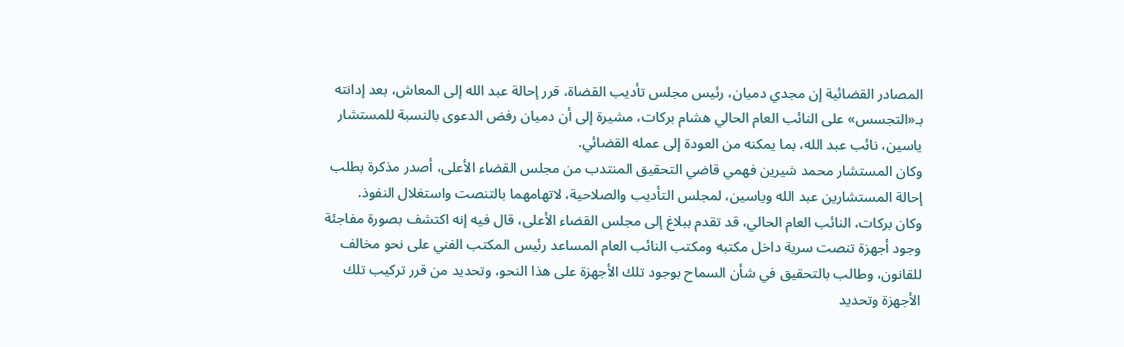المصادر القضائية إن مجدي دميان، رئيس مجلس تأديب القضاة، قرر إحالة عبد الله إلى المعاش، بعد إدانته بـ«التجسس» على النائب العام الحالي هشام بركات، مشيرة إلى أن دميان رفض الدعوى بالنسبة للمستشار ياسين، نائب عبد الله، بما يمكنه من العودة إلى عمله القضائي.
وكان المستشار محمد شيرين فهمي قاضي التحقيق المنتدب من مجلس القضاء الأعلى، أصدر مذكرة بطلب إحالة المستشارين عبد الله وياسين، لمجلس التأديب والصلاحية، لاتهامهما بالتنصت واستغلال النفوذ.
وكان بركات، النائب العام الحالي، قد تقدم ببلاغ إلى مجلس القضاء الأعلى، قال فيه إنه اكتشف بصورة مفاجئة وجود أجهزة تنصت سرية داخل مكتبه ومكتب النائب العام المساعد رئيس المكتب الفني على نحو مخالف للقانون، وطالب بالتحقيق في شأن السماح بوجود تلك الأجهزة على هذا النحو، وتحديد من قرر تركيب تلك الأجهزة وتحديد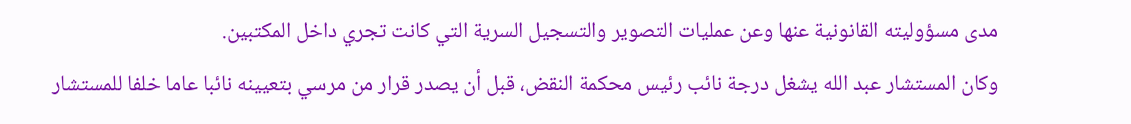مدى مسؤوليته القانونية عنها وعن عمليات التصوير والتسجيل السرية التي كانت تجري داخل المكتبين.
وكان المستشار عبد الله يشغل درجة نائب رئيس محكمة النقض، قبل أن يصدر قرار من مرسي بتعيينه نائبا عاما خلفا للمستشار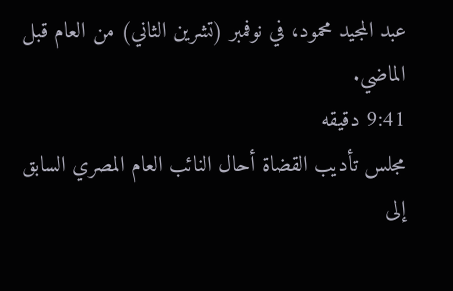عبد المجيد محمود، في نوفمبر (تشرين الثاني) من العام قبل الماضي.
9:41 دقيقه
مجلس تأديب القضاة أحال النائب العام المصري السابق إلى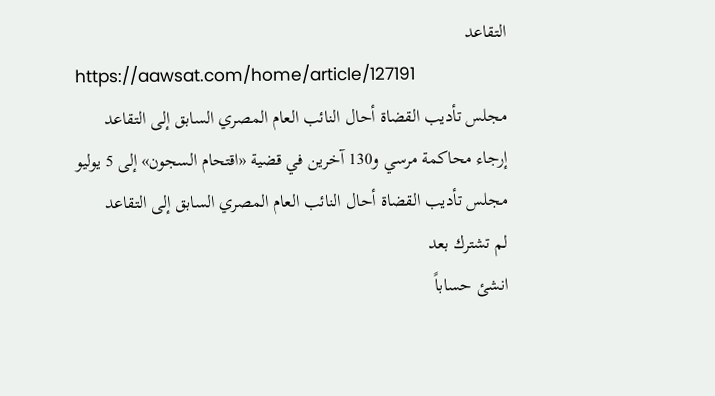التقاعد
https://aawsat.com/home/article/127191
مجلس تأديب القضاة أحال النائب العام المصري السابق إلى التقاعد
إرجاء محاكمة مرسي و130 آخرين في قضية «اقتحام السجون» إلى 5 يوليو
مجلس تأديب القضاة أحال النائب العام المصري السابق إلى التقاعد
لم تشترك بعد
انشئ حساباً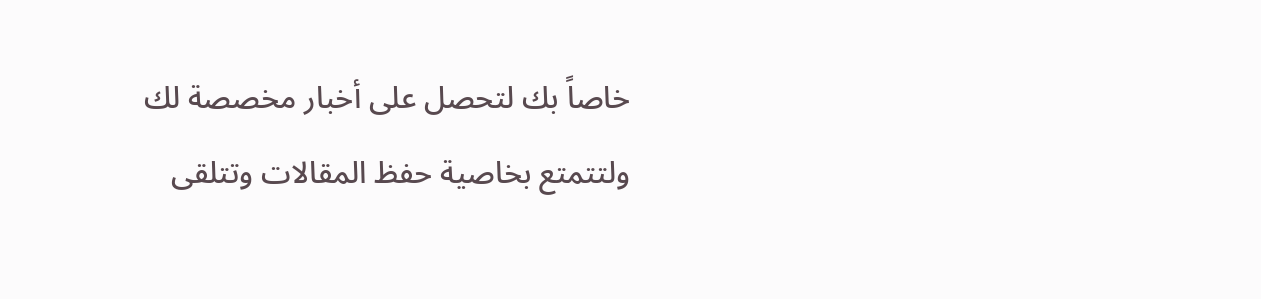خاصاً بك لتحصل على أخبار مخصصة لك ولتتمتع بخاصية حفظ المقالات وتتلقى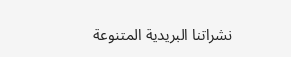نشراتنا البريدية المتنوعة